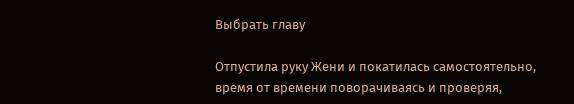Выбрать главу

Отпустила руку Жени и покатилась самостоятельно, время от времени поворачиваясь и проверяя,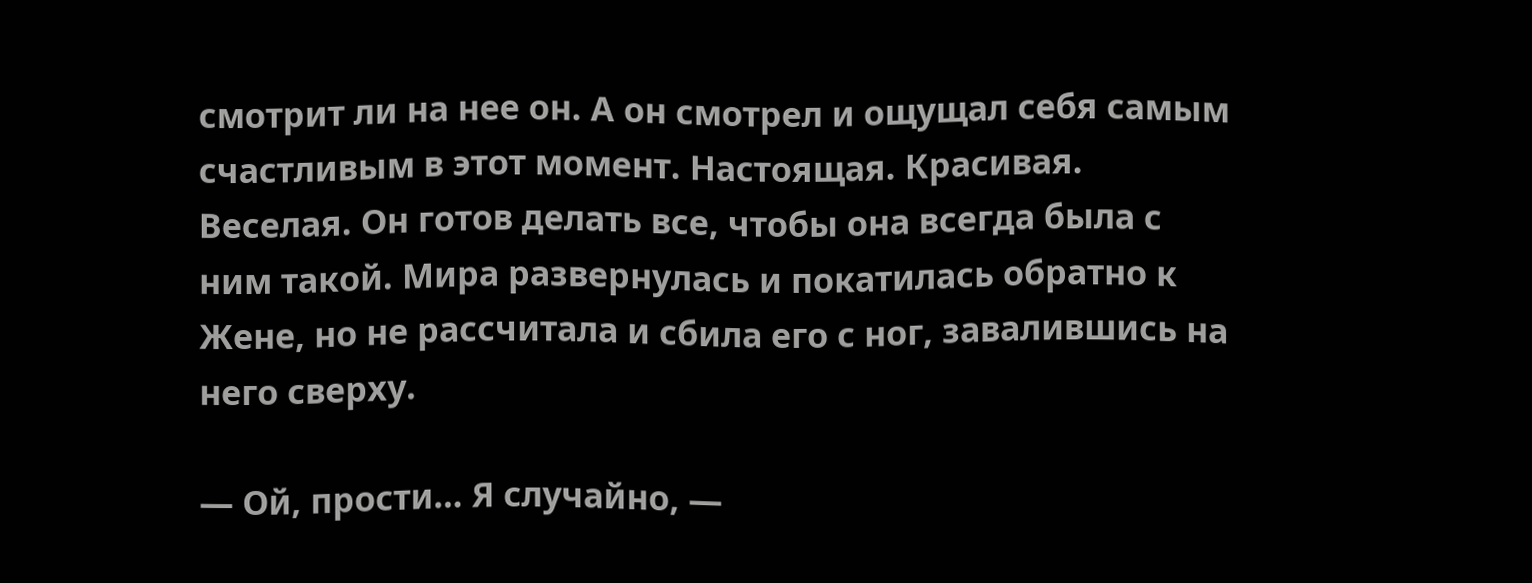смотрит ли на нее он. А он смотрел и ощущал себя самым счастливым в этот момент. Настоящая. Красивая. Веселая. Он готов делать все, чтобы она всегда была с ним такой. Мира развернулась и покатилась обратно к Жене, но не рассчитала и сбила его с ног, завалившись на него сверху.

— Ой, прости… Я случайно, —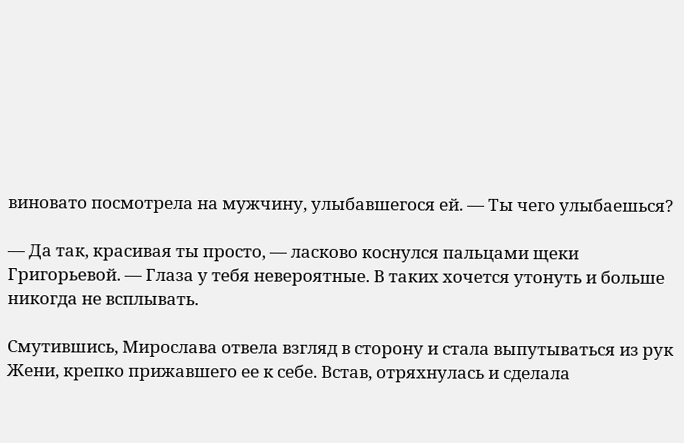виновато посмотрела на мужчину, улыбавшегося ей. — Ты чего улыбаешься?

— Да так, красивая ты просто, — ласково коснулся пальцами щеки Григорьевой. — Глаза у тебя невероятные. В таких хочется утонуть и больше никогда не всплывать.

Смутившись, Мирослава отвела взгляд в сторону и стала выпутываться из рук Жени, крепко прижавшего ее к себе. Встав, отряхнулась и сделала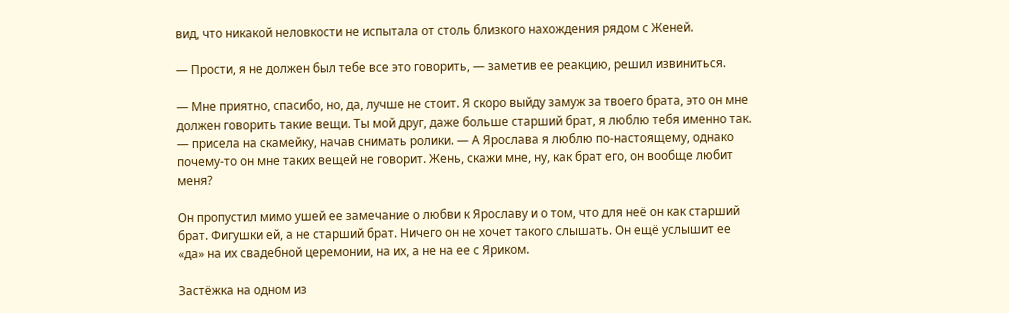вид, что никакой неловкости не испытала от столь близкого нахождения рядом с Женей.

— Прости, я не должен был тебе все это говорить, — заметив ее реакцию, решил извиниться.

— Мне приятно, спасибо, но, да, лучше не стоит. Я скоро выйду замуж за твоего брата, это он мне должен говорить такие вещи. Ты мой друг, даже больше старший брат, я люблю тебя именно так. — присела на скамейку, начав снимать ролики. — А Ярослава я люблю по-настоящему, однако почему-то он мне таких вещей не говорит. Жень, скажи мне, ну, как брат его, он вообще любит меня?

Он пропустил мимо ушей ее замечание о любви к Ярославу и о том, что для неё он как старший брат. Фигушки ей, а не старший брат. Ничего он не хочет такого слышать. Он ещё услышит ее «да» на их свадебной церемонии, на их, а не на ее с Яриком.

Застёжка на одном из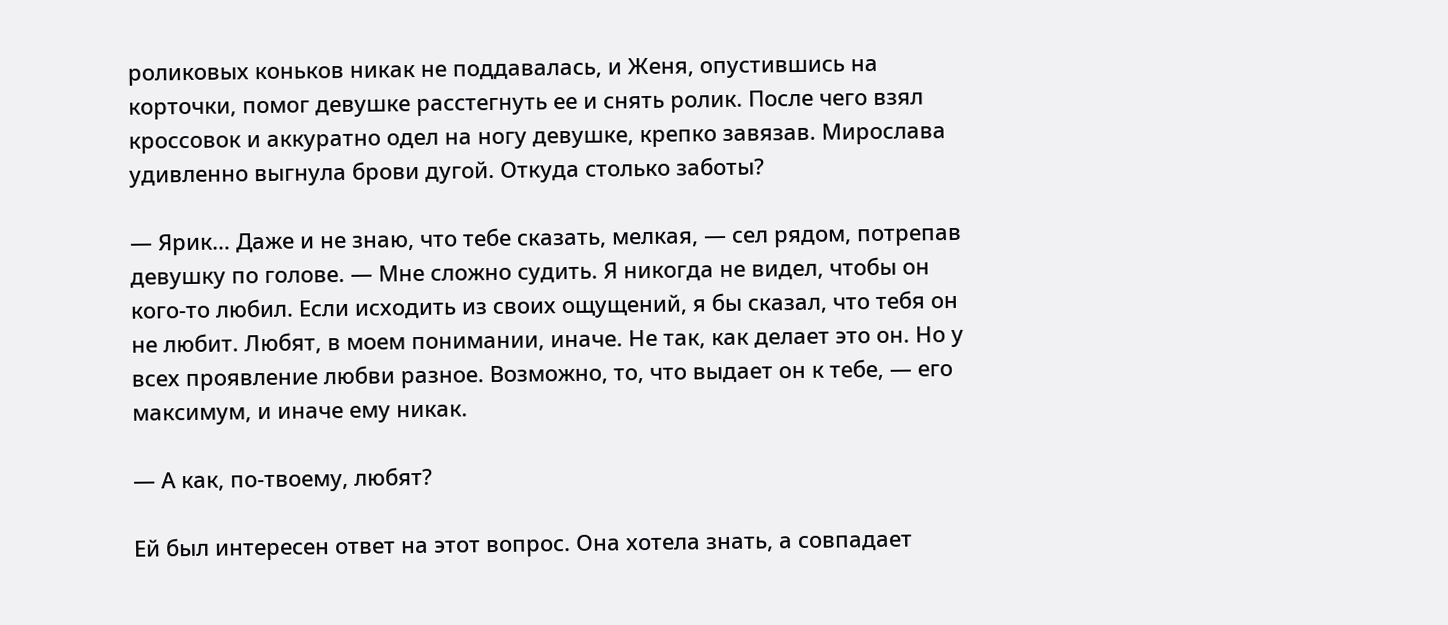роликовых коньков никак не поддавалась, и Женя, опустившись на корточки, помог девушке расстегнуть ее и снять ролик. После чего взял кроссовок и аккуратно одел на ногу девушке, крепко завязав. Мирослава удивленно выгнула брови дугой. Откуда столько заботы?

— Ярик… Даже и не знаю, что тебе сказать, мелкая, — сел рядом, потрепав девушку по голове. — Мне сложно судить. Я никогда не видел, чтобы он кого-то любил. Если исходить из своих ощущений, я бы сказал, что тебя он не любит. Любят, в моем понимании, иначе. Не так, как делает это он. Но у всех проявление любви разное. Возможно, то, что выдает он к тебе, — его максимум, и иначе ему никак.

— А как, по-твоему, любят?

Ей был интересен ответ на этот вопрос. Она хотела знать, а совпадает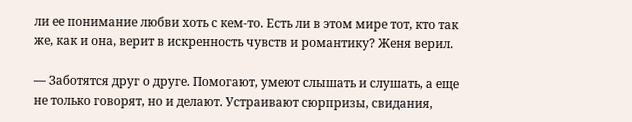ли ее понимание любви хоть с кем-то. Есть ли в этом мире тот, кто так же, как и она, верит в искренность чувств и романтику? Женя верил.

— Заботятся друг о друге. Помогают, умеют слышать и слушать, а еще не только говорят, но и делают. Устраивают сюрпризы, свидания,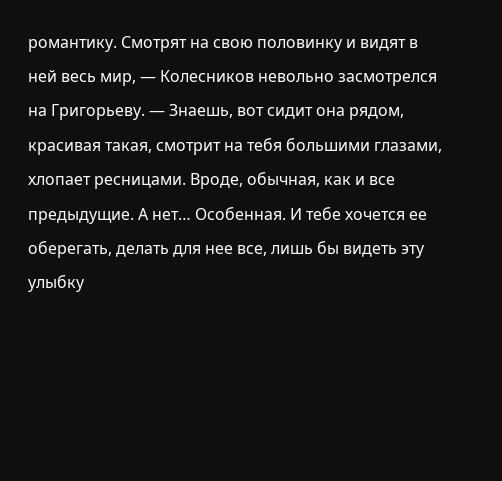романтику. Смотрят на свою половинку и видят в ней весь мир, — Колесников невольно засмотрелся на Григорьеву. — Знаешь, вот сидит она рядом, красивая такая, смотрит на тебя большими глазами, хлопает ресницами. Вроде, обычная, как и все предыдущие. А нет… Особенная. И тебе хочется ее оберегать, делать для нее все, лишь бы видеть эту улыбку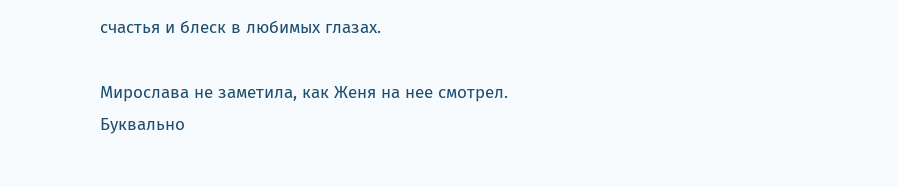счастья и блеск в любимых глазах.

Мирослава не заметила, как Женя на нее смотрел. Буквально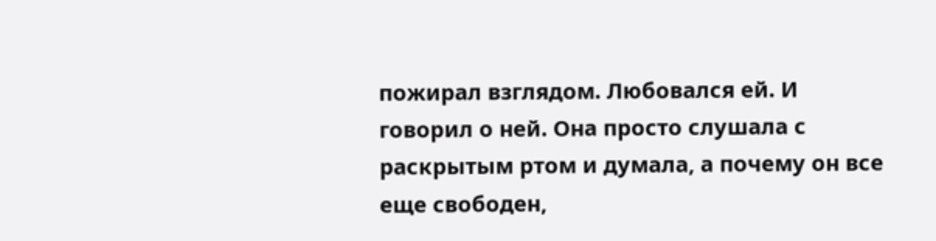пожирал взглядом. Любовался ей. И говорил о ней. Она просто слушала с раскрытым ртом и думала, а почему он все еще свободен,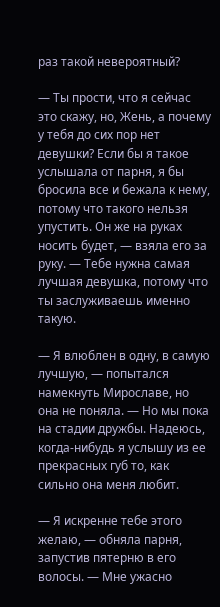раз такой невероятный?

— Ты прости, что я сейчас это скажу, но, Жень, а почему у тебя до сих пор нет девушки? Если бы я такое услышала от парня, я бы бросила все и бежала к нему, потому что такого нельзя упустить. Он же на руках носить будет, — взяла его за руку. — Тебе нужна самая лучшая девушка, потому что ты заслуживаешь именно такую.

— Я влюблен в одну, в самую лучшую, — попытался намекнуть Мирославе, но она не поняла. — Но мы пока на стадии дружбы. Надеюсь, когда-нибудь я услышу из ее прекрасных губ то, как сильно она меня любит.

— Я искренне тебе этого желаю, — обняла парня, запустив пятерню в его волосы. — Мне ужасно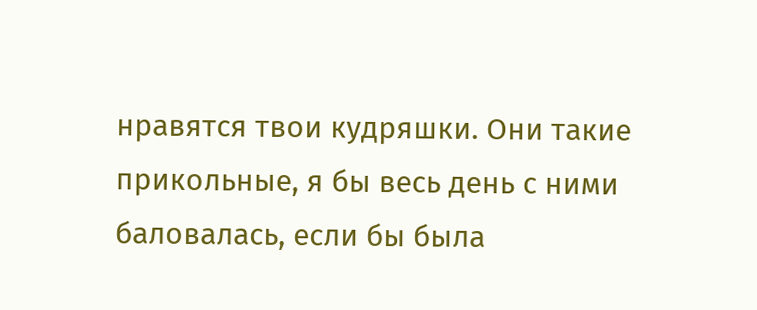нравятся твои кудряшки. Они такие прикольные, я бы весь день с ними баловалась, если бы была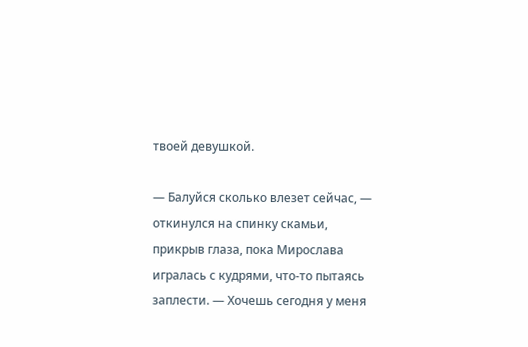твоей девушкой.

— Балуйся сколько влезет сейчас, — откинулся на спинку скамьи, прикрыв глаза, пока Мирослава игралась с кудрями, что-то пытаясь заплести. — Хочешь сегодня у меня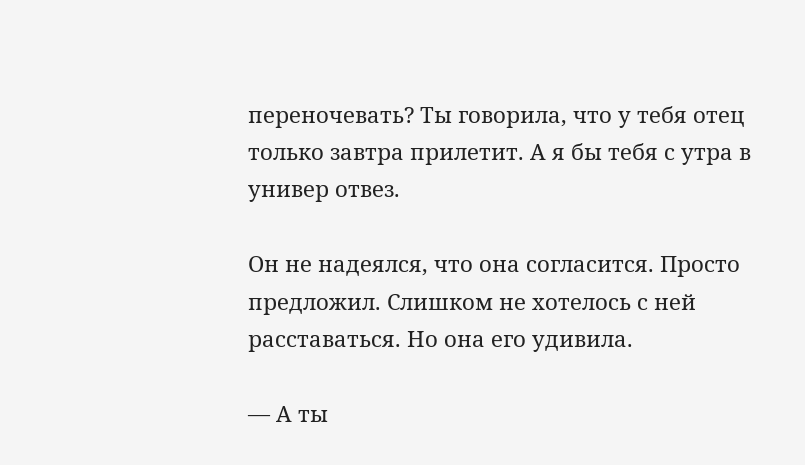переночевать? Ты говорила, что у тебя отец только завтра прилетит. А я бы тебя с утра в универ отвез.

Он не надеялся, что она согласится. Просто предложил. Слишком не хотелось с ней расставаться. Но она его удивила.

— А ты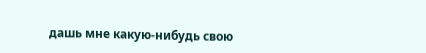дашь мне какую-нибудь свою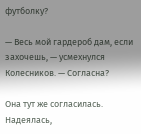футболку?

— Весь мой гардероб дам, если захочешь, — усмехнулся Колесников. — Согласна?

Она тут же согласилась. Надеялась,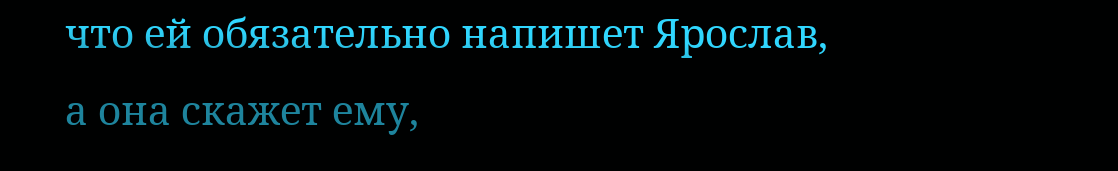что ей обязательно напишет Ярослав, а она скажет ему,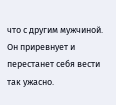что с другим мужчиной. Он приревнует и перестанет себя вести так ужасно.